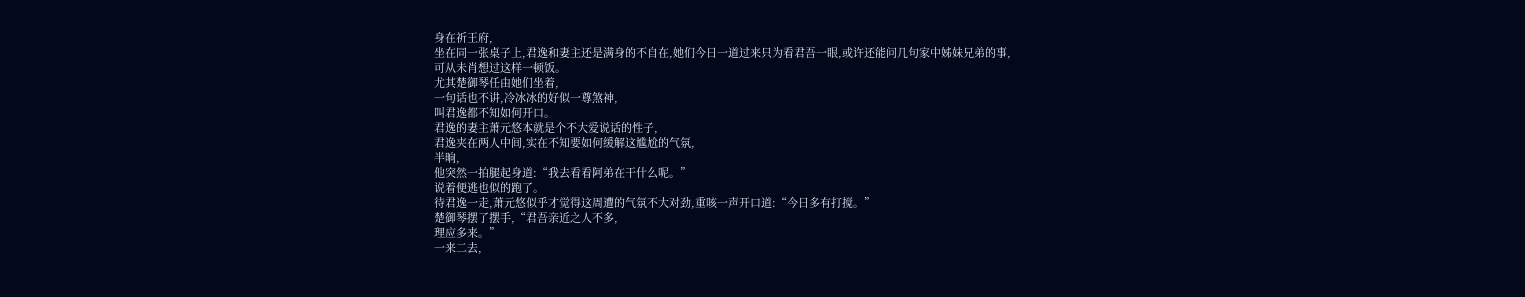身在祈王府,
坐在同一张桌子上,君逸和妻主还是满身的不自在,她们今日一道过来只为看君吾一眼,或许还能问几句家中姊妹兄弟的事,
可从未肖想过这样一顿饭。
尤其楚御琴任由她们坐着,
一句话也不讲,冷冰冰的好似一尊煞神,
叫君逸都不知如何开口。
君逸的妻主萧元悠本就是个不大爱说话的性子,
君逸夹在两人中间,实在不知要如何缓解这尴尬的气氛,
半晌,
他突然一拍腿起身道:“我去看看阿弟在干什么呢。”
说着便逃也似的跑了。
待君逸一走,萧元悠似乎才觉得这周遭的气氛不大对劲,重咳一声开口道:“今日多有打搅。”
楚御琴摆了摆手,“君吾亲近之人不多,
理应多来。”
一来二去,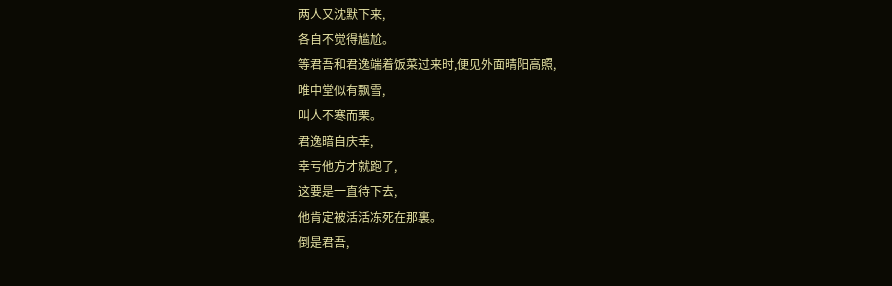两人又沈默下来,
各自不觉得尴尬。
等君吾和君逸端着饭菜过来时,便见外面晴阳高照,
唯中堂似有飘雪,
叫人不寒而栗。
君逸暗自庆幸,
幸亏他方才就跑了,
这要是一直待下去,
他肯定被活活冻死在那裏。
倒是君吾,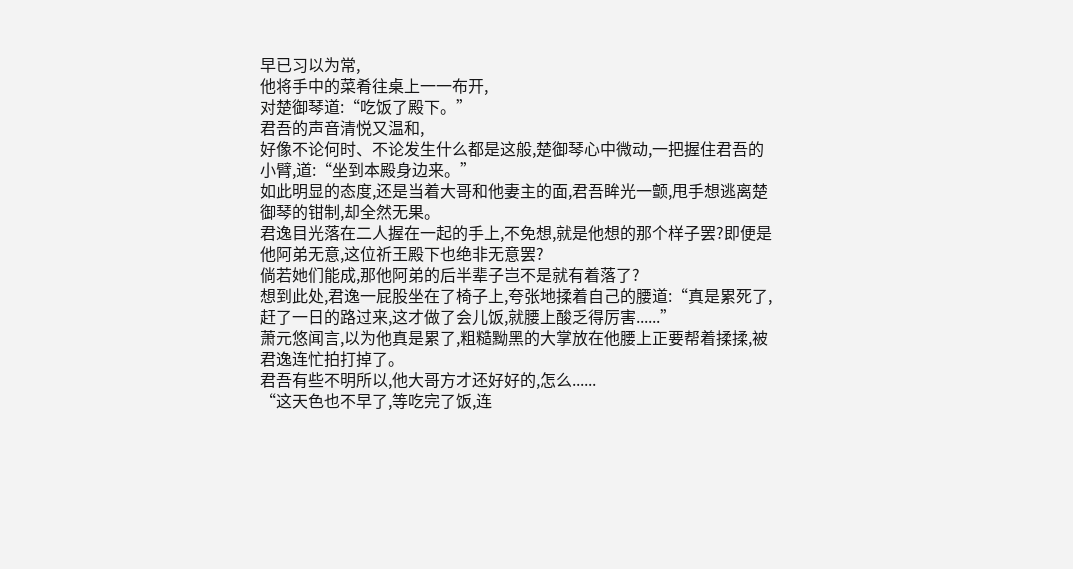早已习以为常,
他将手中的菜肴往桌上一一布开,
对楚御琴道:“吃饭了殿下。”
君吾的声音清悦又温和,
好像不论何时、不论发生什么都是这般,楚御琴心中微动,一把握住君吾的小臂,道:“坐到本殿身边来。”
如此明显的态度,还是当着大哥和他妻主的面,君吾眸光一颤,甩手想逃离楚御琴的钳制,却全然无果。
君逸目光落在二人握在一起的手上,不免想,就是他想的那个样子罢?即便是他阿弟无意,这位祈王殿下也绝非无意罢?
倘若她们能成,那他阿弟的后半辈子岂不是就有着落了?
想到此处,君逸一屁股坐在了椅子上,夸张地揉着自己的腰道:“真是累死了,赶了一日的路过来,这才做了会儿饭,就腰上酸乏得厉害......”
萧元悠闻言,以为他真是累了,粗糙黝黑的大掌放在他腰上正要帮着揉揉,被君逸连忙拍打掉了。
君吾有些不明所以,他大哥方才还好好的,怎么......
“这天色也不早了,等吃完了饭,连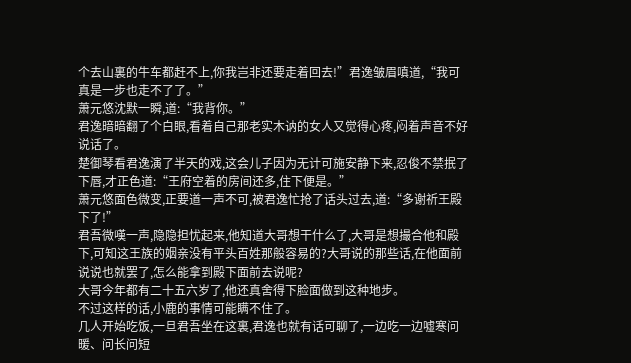个去山裏的牛车都赶不上,你我岂非还要走着回去!”君逸皱眉嗔道,“我可真是一步也走不了了。”
萧元悠沈默一瞬,道:“我背你。”
君逸暗暗翻了个白眼,看着自己那老实木讷的女人又觉得心疼,闷着声音不好说话了。
楚御琴看君逸演了半天的戏,这会儿子因为无计可施安静下来,忍俊不禁抿了下唇,才正色道:“王府空着的房间还多,住下便是。”
萧元悠面色微变,正要道一声不可,被君逸忙抢了话头过去,道:“多谢祈王殿下了!”
君吾微嘆一声,隐隐担忧起来,他知道大哥想干什么了,大哥是想撮合他和殿下,可知这王族的姻亲没有平头百姓那般容易的?大哥说的那些话,在他面前说说也就罢了,怎么能拿到殿下面前去说呢?
大哥今年都有二十五六岁了,他还真舍得下脸面做到这种地步。
不过这样的话,小鹿的事情可能瞒不住了。
几人开始吃饭,一旦君吾坐在这裏,君逸也就有话可聊了,一边吃一边嘘寒问暖、问长问短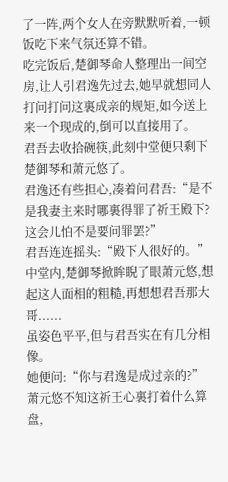了一阵,两个女人在旁默默听着,一顿饭吃下来气氛还算不错。
吃完饭后,楚御琴命人整理出一间空房,让人引君逸先过去,她早就想同人打问打问这裏成亲的规矩,如今送上来一个现成的,倒可以直接用了。
君吾去收拾碗筷,此刻中堂便只剩下楚御琴和萧元悠了。
君逸还有些担心,凑着问君吾:“是不是我妻主来时哪裏得罪了祈王殿下?这会儿怕不是要问罪罢?”
君吾连连摇头:“殿下人很好的。”
中堂内,楚御琴掀眸睨了眼萧元悠,想起这人面相的粗糙,再想想君吾那大哥......
虽姿色平平,但与君吾实在有几分相像。
她便问:“你与君逸是成过亲的?”
萧元悠不知这祈王心裏打着什么算盘,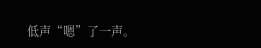低声“嗯”了一声。